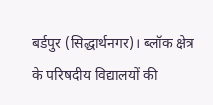बर्डपुर (सिद्धार्थनगर)। ब्लॉक क्षेत्र के परिषदीय विद्यालयों की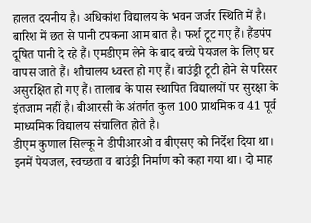हालत दयनीय है। अधिकांश विद्यालय के भवन जर्जर स्थिति में है। बारिश में छत से पानी टपकना आम बात है। फर्श टूट गए हैं। हैंडपंप दूषित पानी दे रहे हैं। एमडीएम लेने के बाद बच्चे पेयजल के लिए घर वापस जाते हैं। शौचालय ध्वस्त हो गए हैं। बाउंड्री टूटी होने से परिसर असुरक्षित हो गए हैं। तालाब के पास स्थापित विद्यालयों पर सुरक्षा के इंतजाम नहीं है। बीआरसी के अंतर्गत कुल 100 प्राथमिक व 41 पूर्व माध्यमिक विद्यालय संचालित होते है।
डीएम कुणाल सिल्कू ने डीपीआरओ व बीएसए को निर्देश दिया था। इनमें पेयजल, स्वच्छता व बाउंड्री निर्माण को कहा गया था। दो माह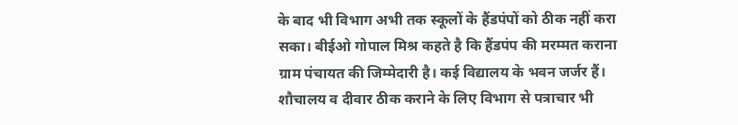के बाद भी विभाग अभी तक स्कूलों के हैंडपंपों को ठीक नहीं करा सका। बीईओ गोपाल मिश्र कहते है कि हैंडपंप की मरम्मत कराना ग्राम पंचायत की जिम्मेदारी है। कई विद्यालय के भवन जर्जर हैं। शौचालय व दीवार ठीक कराने के लिए विभाग से पत्राचार भी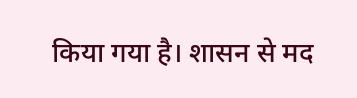किया गया है। शासन से मद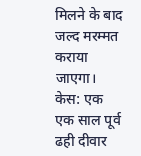मिलने के बाद जल्द मरम्मत कराया जाएगा।
केस: एक
एक साल पूर्व ढही दीवार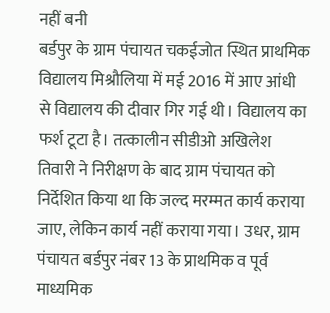नहीं बनी
बर्डपुर के ग्राम पंचायत चकईजोत स्थित प्राथमिक विद्यालय मिश्रौलिया में मई 2016 में आए आंधी से विद्यालय की दीवार गिर गई थी। विद्यालय का फर्श टूटा है। तत्कालीन सीडीओ अखिलेश तिवारी ने निरीक्षण के बाद ग्राम पंचायत को निर्देशित किया था कि जल्द मरम्मत कार्य कराया जाए, लेकिन कार्य नहीं कराया गया। उधर, ग्राम पंचायत बर्डपुर नंबर 13 के प्राथमिक व पूर्व माध्यमिक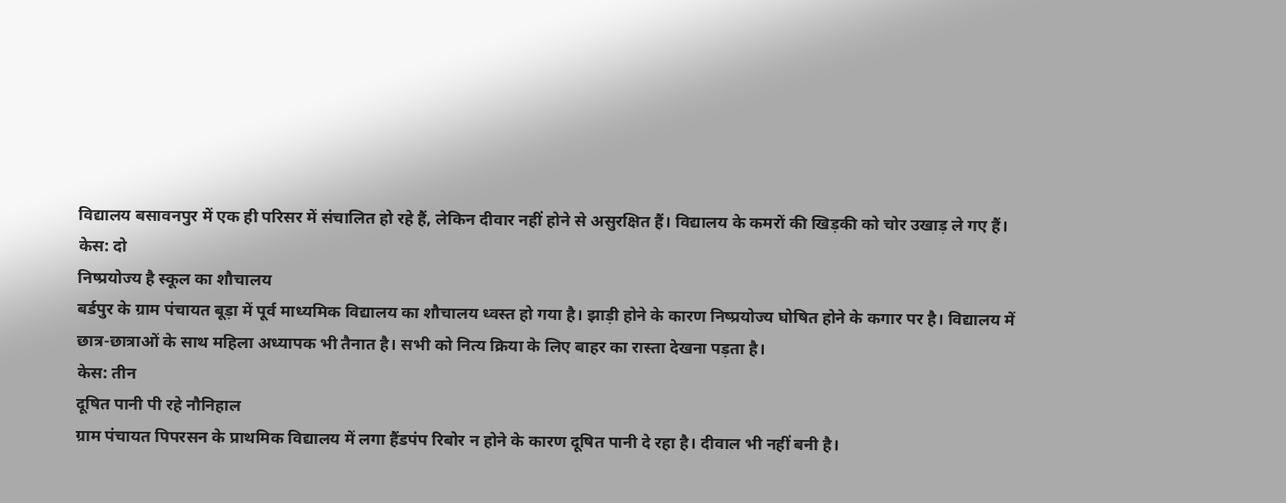विद्यालय बसावनपुर में एक ही परिसर में संचालित हो रहे हैं, लेकिन दीवार नहीं होने से असुरक्षित हैं। विद्यालय के कमरों की खिड़की को चोर उखाड़ ले गए हैं।
केस: दो
निष्प्रयोज्य है स्कूल का शौचालय
बर्डपुर के ग्राम पंचायत बूड़ा में पूर्व माध्यमिक विद्यालय का शौचालय ध्वस्त हो गया है। झाड़ी होने के कारण निष्प्रयोज्य घोषित होने के कगार पर है। विद्यालय में छात्र-छात्राओं के साथ महिला अध्यापक भी तैनात है। सभी को नित्य क्रिया के लिए बाहर का रास्ता देखना पड़ता है।
केस: तीन
दूषित पानी पी रहे नौनिहाल
ग्राम पंचायत पिपरसन के प्राथमिक विद्यालय में लगा हैंडपंप रिबोर न होने के कारण दूषित पानी दे रहा है। दीवाल भी नहीं बनी है।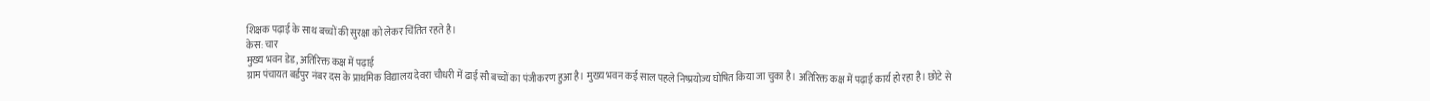शिक्षक पढ़ाई के साथ बच्चों की सुरक्षा को लेकर चिंतित रहते है।
केस: चार
मुख्य भवन डेड, अतिरिक्त कक्ष में पढ़ाई
ग्राम पंचायत बर्डपुर नंबर दस के प्राथमिक विद्यालय देवरा चौधरी में ढाई सौ बच्चों का पंजीकरण हुआ है। मुख्य भवन कई साल पहले निष्प्रयोज्य घोषित किया जा चुका है। अतिरिक्त कक्ष में पढ़ाई कार्य हो रहा है। छोटे से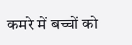कमरे में बच्चों को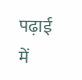पढ़ाई में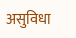असुविधा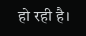हो रही है।